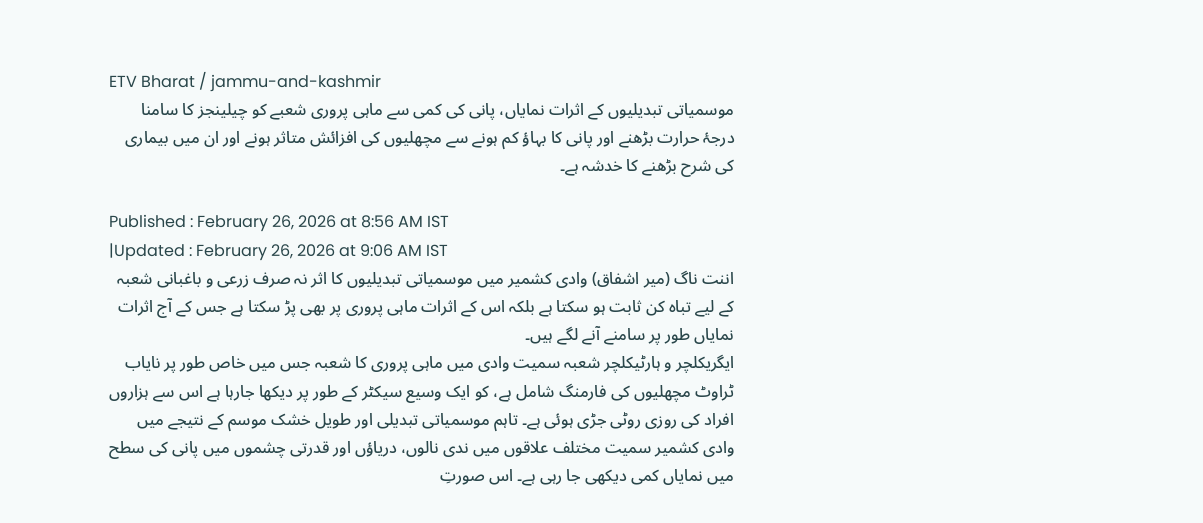ETV Bharat / jammu-and-kashmir
موسمیاتی تبدیلیوں کے اثرات نمایاں، پانی کی کمی سے ماہی پروری شعبے کو چیلینجز کا سامنا
درجۂ حرارت بڑھنے اور پانی کا بہاؤ کم ہونے سے مچھلیوں کی افزائش متاثر ہونے اور ان میں بیماری کی شرح بڑھنے کا خدشہ ہے۔

Published : February 26, 2026 at 8:56 AM IST
|Updated : February 26, 2026 at 9:06 AM IST
اننت ناگ (میر اشفاق) وادی کشمیر میں موسمیاتی تبدیلیوں کا اثر نہ صرف زرعی و باغبانی شعبہ کے لیے تباہ کن ثابت ہو سکتا ہے بلکہ اس کے اثرات ماہی پروری پر بھی پڑ سکتا ہے جس کے آج اثرات نمایاں طور پر سامنے آنے لگے ہیں۔
ایگریکلچر و ہارٹیکلچر شعبہ سمیت وادی میں ماہی پروری کا شعبہ جس میں خاص طور پر نایاب ٹراوٹ مچھلیوں کی فارمنگ شامل ہے، کو ایک وسیع سیکٹر کے طور پر دیکھا جارہا ہے اس سے ہزاروں افراد کی روزی روٹی جڑی ہوئی ہے۔ تاہم موسمیاتی تبدیلی اور طویل خشک موسم کے نتیجے میں وادی کشمیر سمیت مختلف علاقوں میں ندی نالوں، دریاؤں اور قدرتی چشموں میں پانی کی سطح میں نمایاں کمی دیکھی جا رہی ہے۔ اس صورتِ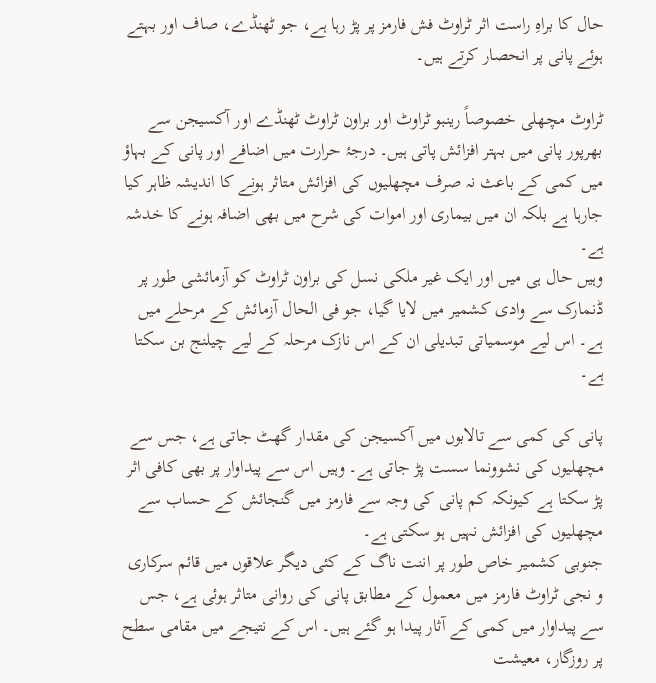حال کا براہِ راست اثر ٹراوٹ فش فارمز پر پڑ رہا ہے، جو ٹھنڈے، صاف اور بہتے ہوئے پانی پر انحصار کرتے ہیں۔

ٹراوٹ مچھلی خصوصاً رینبو ٹراوٹ اور براون ٹراوٹ ٹھنڈے اور آکسیجن سے بھرپور پانی میں بہتر افزائش پاتی ہیں۔ درجۂ حرارت میں اضافے اور پانی کے بہاؤ میں کمی کے باعث نہ صرف مچھلیوں کی افزائش متاثر ہونے کا اندیشہ ظاہر کیا جارہا ہے بلکہ ان میں بیماری اور اموات کی شرح میں بھی اضافہ ہونے کا خدشہ ہے۔
وہیں حال ہی میں اور ایک غیر ملکی نسل کی براون ٹراوٹ کو آزمائشی طور پر ڈنمارک سے وادی کشمیر میں لایا گیا، جو فی الحال آزمائش کے مرحلے میں ہے۔ اس لیے موسمیاتی تبدیلی ان کے اس نازک مرحلہ کے لیے چیلنج بن سکتا ہے۔

پانی کی کمی سے تالابوں میں آکسیجن کی مقدار گھٹ جاتی ہے، جس سے مچھلیوں کی نشوونما سست پڑ جاتی ہے۔ وہیں اس سے پیداوار پر بھی کافی اثر پڑ سکتا ہے کیونکہ کم پانی کی وجہ سے فارمز میں گنجائش کے حساب سے مچھلیوں کی افزائش نہیں ہو سکتی ہے۔
جنوبی کشمیر خاص طور پر اننت ناگ کے کئی دیگر علاقوں میں قائم سرکاری و نجی ٹراوٹ فارمز میں معمول کے مطابق پانی کی روانی متاثر ہوئی ہے، جس سے پیداوار میں کمی کے آثار پیدا ہو گئے ہیں۔ اس کے نتیجے میں مقامی سطح پر روزگار، معیشت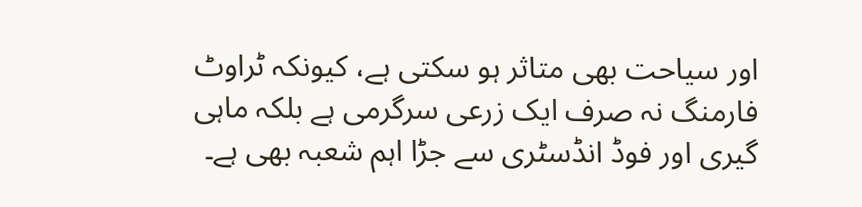اور سیاحت بھی متاثر ہو سکتی ہے، کیونکہ ٹراوٹ فارمنگ نہ صرف ایک زرعی سرگرمی ہے بلکہ ماہی گیری اور فوڈ انڈسٹری سے جڑا اہم شعبہ بھی ہے۔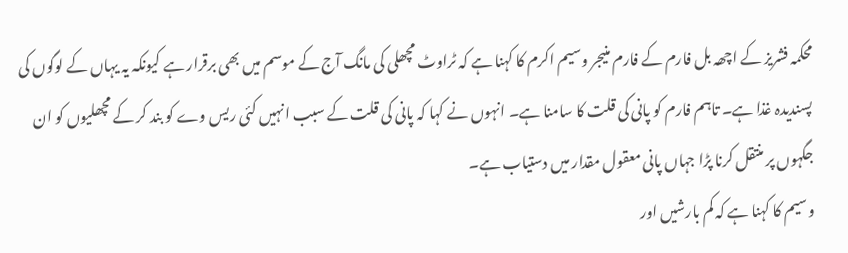محکمہ فشریز کے اچھہ بل فارم کے فارم منیجر وسیم اکرم کا کہنا ہے کہ ٹراوٹ مچھلی کی مانگ آج کے موسم میں بھی برقرار ہے کیونکہ یہ یہاں کے لوگوں کی پسندیدہ غذا ہے۔ تاہم فارم کو پانی کی قلت کا سامنا ہے۔ انہوں نے کہا کہ پانی کی قلت کے سبب انہیں کئی ریس وے کو بند کر کے مچھلیوں کو ان جگہوں پر منتقل کرنا پڑا جہاں پانی معقول مقدار میں دستیاب ہے۔
وسیم کا کہنا ہے کہ کم بارشیں اور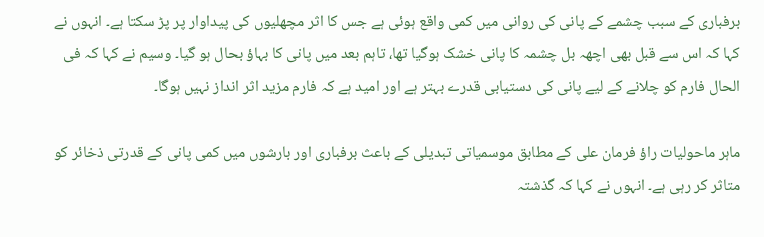برفباری کے سبب چشمے کے پانی کی روانی میں کمی واقع ہوئی ہے جس کا اثر مچھلیوں کی پیداوار پر پڑ سکتا ہے۔ انہوں نے کہا کہ اس سے قبل بھی اچھہ بل چشمہ کا پانی خشک ہوگیا تھا، تاہم بعد میں پانی کا بہاؤ بحال ہو گیا۔ وسیم نے کہا کہ فی الحال فارم کو چلانے کے لیے پانی کی دستیابی قدرے بہتر ہے اور امید ہے کہ فارم مزید اثر انداز نہیں ہوگا۔

ماہر ماحولیات راؤ فرمان علی کے مطابق موسمیاتی تبدیلی کے باعث برفباری اور بارشوں میں کمی پانی کے قدرتی ذخائر کو متاثر کر رہی ہے۔ انہوں نے کہا کہ گذشتہ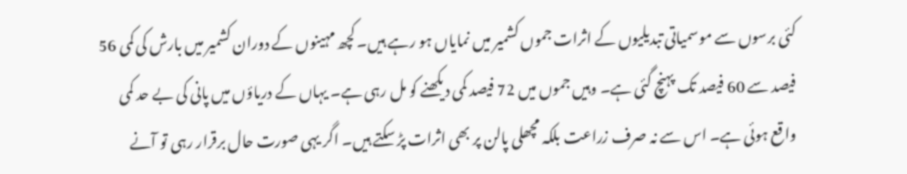کئی برسوں سے موسمیاتی تبدیلیوں کے اثرات جموں کشمیر میں نمایاں ہو رہے ہیں۔ کچھ مہینوں کے دوران کشمیر میں بارش کی کمی 56 فیصد سے 60 فیصد تک پہنچ گئی ہے۔ وہیں جموں میں 72 فیصد کمی دیکھنے کو مل رہی ہے۔ یہاں کے دریاؤں میں پانی کی بے حد کمی واقع ہوئی ہے۔ اس سے نہ صرف زراعت بلکہ مچھلی پالن پر بھی اثرات پڑ سکتے ہیں۔ اگر یہی صورت حال برقرار رہی تو آنے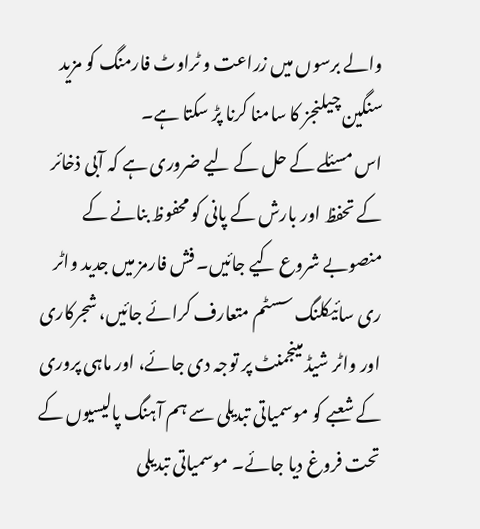والے برسوں میں زراعت و ٹراوٹ فارمنگ کو مزید سنگین چیلنجز کا سامنا کرنا پڑ سکتا ہے۔
اس مسئلے کے حل کے لیے ضروری ہے کہ آبی ذخائر کے تحفظ اور بارش کے پانی کو محفوظ بنانے کے منصوبے شروع کیے جائیں۔ فش فارمز میں جدید واٹر ری سائیکلنگ سسٹم متعارف کرائے جائیں، شجرکاری اور واٹر شیڈ مینجمنٹ پر توجہ دی جائے، اور ماہی پروری کے شعبے کو موسمیاتی تبدیلی سے ہم آہنگ پالیسیوں کے تحت فروغ دیا جائے۔ موسمیاتی تبدیلی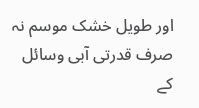اور طویل خشک موسم نہ صرف قدرتی آبی وسائل کے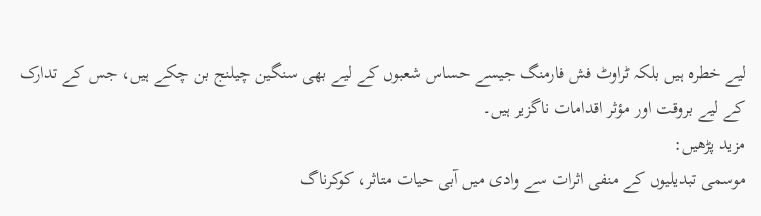لیے خطرہ ہیں بلکہ ٹراوٹ فش فارمنگ جیسے حساس شعبوں کے لیے بھی سنگین چیلنج بن چکے ہیں، جس کے تدارک کے لیے بروقت اور مؤثر اقدامات ناگزیر ہیں۔
مزید پڑھیں:
موسمی تبدیلیوں کے منفی اثرات سے وادی میں آبی حیات متاثر، کوکرناگ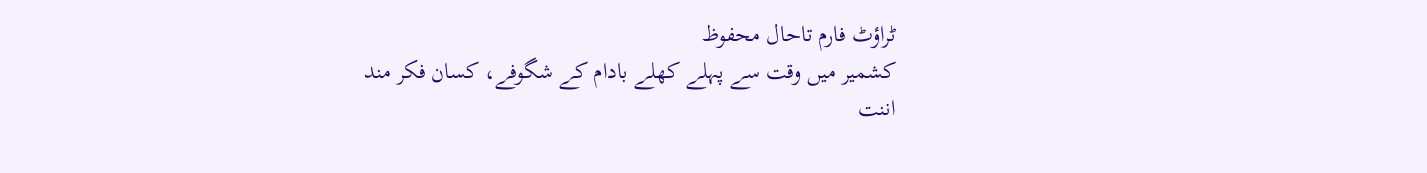ٹراؤٹ فارم تاحال محفوظ
کشمیر میں وقت سے پہلے کھلے بادام کے شگوفے، کسان فکر مند
اننت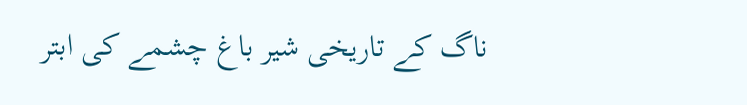ناگ کے تاریخی شیر باغ چشمے کی ابتر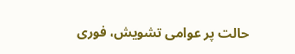حالت پر عوامی تشویش، فوری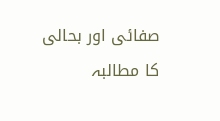صفائی اور بحالی کا مطالبہ